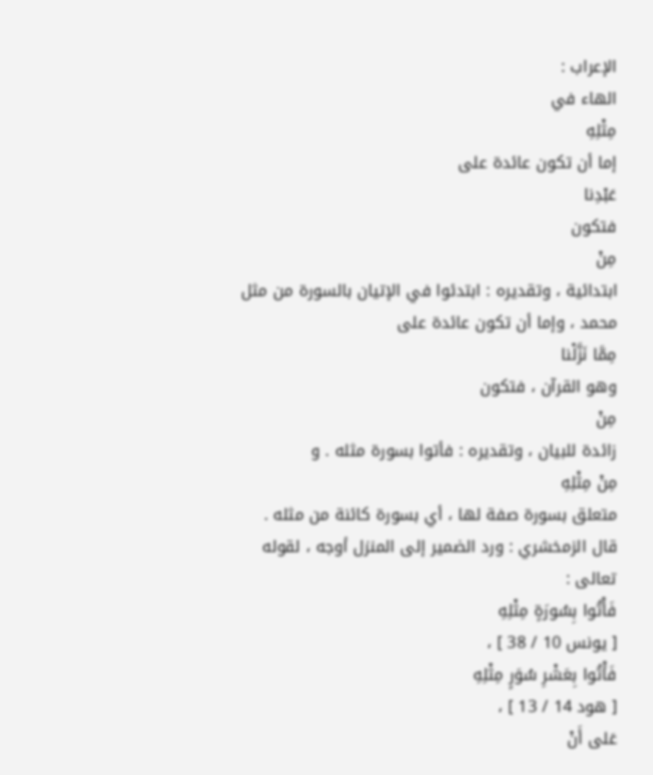الإعراب :
الهاء في
مِثْلِهِ
إما أن تكون عائدة على
عَبْدِنا
فتكون
مِنْ
ابتدائية ، وتقديره : ابتدئوا في الإتيان بالسورة من مثل محمد ، وإما أن تكون عائدة على
مِمَّا نَزَّلْنا
وهو القرآن ، فتكون
مِنْ
زائدة للبيان ، وتقديره : فأتوا بسورة مثله . و
مِنْ مِثْلِهِ
متعلق بسورة صفة لها ، أي بسورة كائنة من مثله . قال الزمخشري : ورد الضمير إلى المنزل أوجه ، لقوله تعالى :
فَأْتُوا بِسُورَةٍ مِثْلِهِ
[ يونس 10 / 38 ] ،
فَأْتُوا بِعَشْرِ سُوَرٍ مِثْلِهِ
[ هود 14 / 13 ] ،
عَلى أَنْ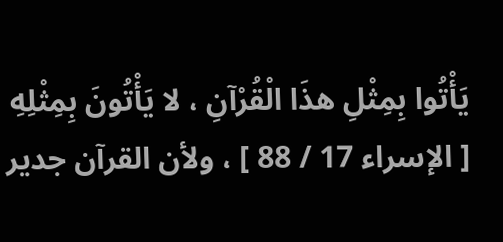يَأْتُوا بِمِثْلِ هذَا الْقُرْآنِ ، لا يَأْتُونَ بِمِثْلِهِ
[ الإسراء 17 / 88 ] ، ولأن القرآن جدير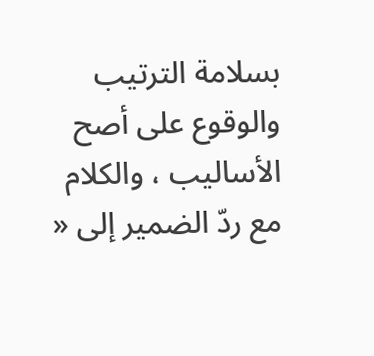بسلامة الترتيب والوقوع على أصح الأساليب ، والكلام مع ردّ الضمير إلى «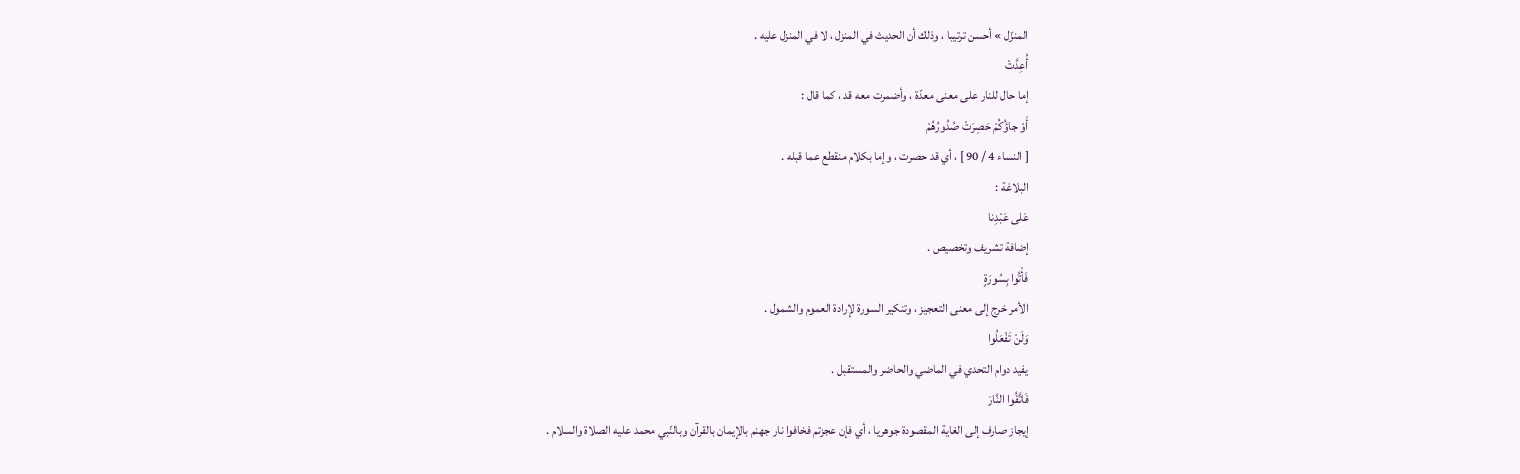المنزّل » أحسن ترتيبا ، وذلك أن الحديث في المنزل ، لا في المنزل عليه .
أُعِدَّتْ
إما حال للنار على معنى معدّة ، وأضمرت معه قد ، كما قال :
أَوْ جاؤُكُمْ حَصِرَتْ صُدُورُهُمْ
[ النساء 4 / 90 ] ، أي قد حصرت ، وإما بكلام منقطع عما قبله .
البلاغة :
عَلى عَبْدِنا
إضافة تشريف وتخصيص .
فَأْتُوا بِسُورَةٍ
الأمر خرج إلى معنى التعجيز ، وتنكير السورة لإرادة العموم والشمول .
وَلَنْ تَفْعَلُوا
يفيد دوام التحدي في الماضي والحاضر والمستقبل .
فَاتَّقُوا النَّارَ
إيجاز صارف إلى الغاية المقصودة جوهريا ، أي فإن عجزتم فخافوا نار جهنم بالإيمان بالقرآن وبالنّبي محمد عليه الصلاة والسلام .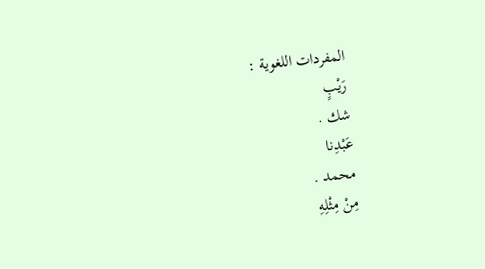المفردات اللغوية :
رَيْبٍ
شك .
عَبْدِنا
محمد .
مِنْ مِثْلِهِ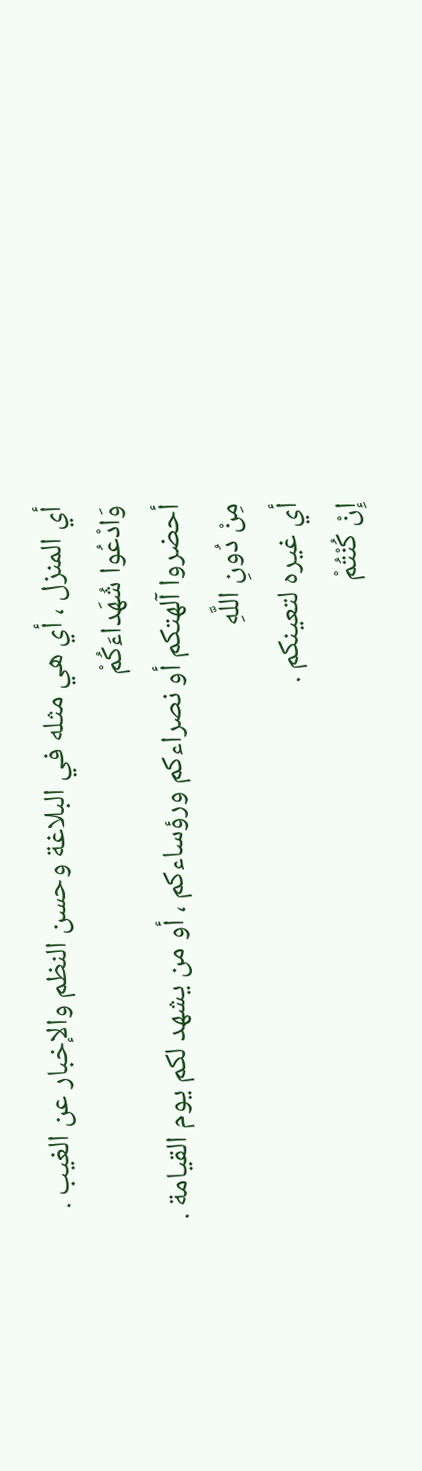أي المنزل ، أي هي مثله في البلاغة وحسن النظم والإخبار عن الغيب .
وَادْعُوا شُهَداءَكُمْ
أحضروا آلهتكم أو نصراءكم ورؤساءكم ، أو من يشهد لكم يوم القيامة .
مِنْ دُونِ اللَّهِ
أي غيره لتعينكم .
إِنْ كُنْتُمْ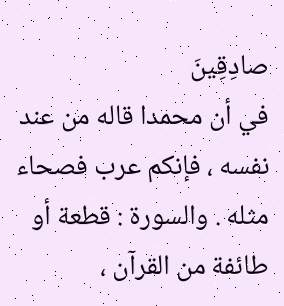صادِقِينَ
في أن محمدا قاله من عند نفسه ، فإنكم عرب فصحاء مثله . والسورة : قطعة أو طائفة من القرآن ،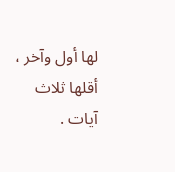لها أول وآخر ، أقلها ثلاث آيات .